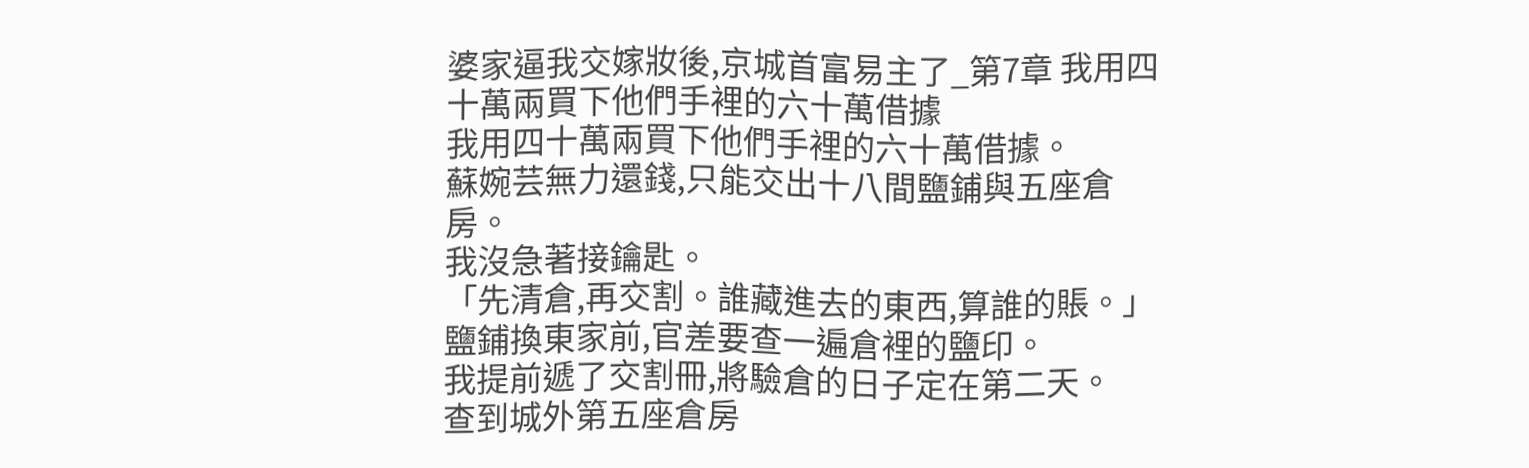婆家逼我交嫁妝後,京城首富易主了_第7章 我用四十萬兩買下他們手裡的六十萬借據
我用四十萬兩買下他們手裡的六十萬借據。
蘇婉芸無力還錢,只能交出十八間鹽鋪與五座倉房。
我沒急著接鑰匙。
「先清倉,再交割。誰藏進去的東西,算誰的賬。」
鹽鋪換東家前,官差要查一遍倉裡的鹽印。
我提前遞了交割冊,將驗倉的日子定在第二天。
查到城外第五座倉房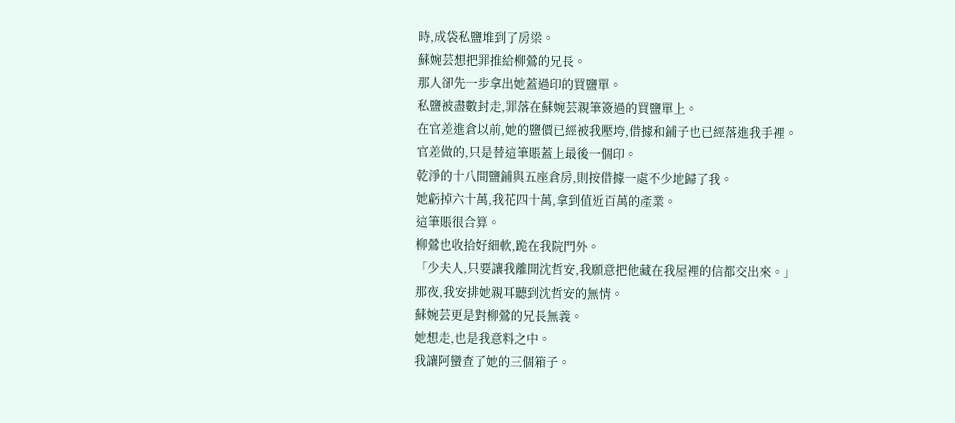時,成袋私鹽堆到了房梁。
蘇婉芸想把罪推給柳鶯的兄長。
那人卻先一步拿出她蓋過印的買鹽單。
私鹽被盡數封走,罪落在蘇婉芸親筆簽過的買鹽單上。
在官差進倉以前,她的鹽價已經被我壓垮,借據和鋪子也已經落進我手裡。
官差做的,只是替這筆賬蓋上最後一個印。
乾淨的十八間鹽鋪與五座倉房,則按借據一處不少地歸了我。
她虧掉六十萬,我花四十萬,拿到值近百萬的產業。
這筆賬很合算。
柳鶯也收拾好細軟,跪在我院門外。
「少夫人,只要讓我離開沈哲安,我願意把他藏在我屋裡的信都交出來。」
那夜,我安排她親耳聽到沈哲安的無情。
蘇婉芸更是對柳鶯的兄長無義。
她想走,也是我意料之中。
我讓阿蠻查了她的三個箱子。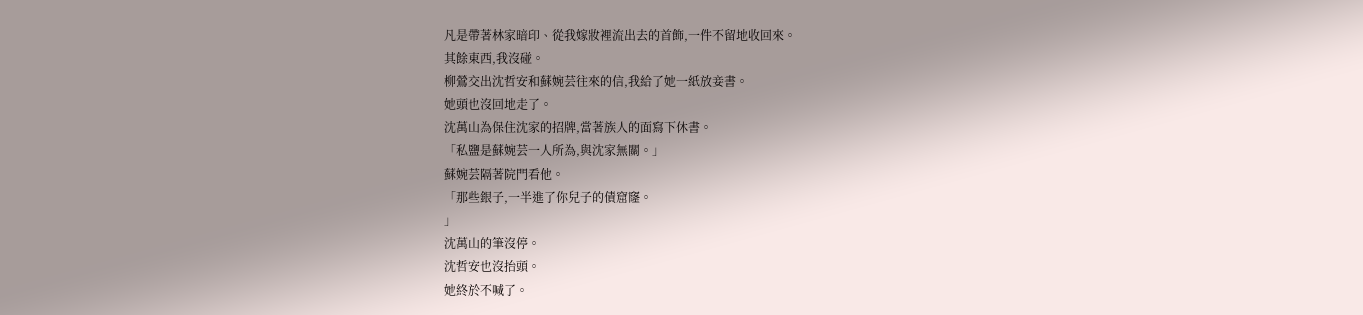凡是帶著林家暗印、從我嫁妝裡流出去的首飾,一件不留地收回來。
其餘東西,我沒碰。
柳鶯交出沈哲安和蘇婉芸往來的信,我給了她一紙放妾書。
她頭也沒回地走了。
沈萬山為保住沈家的招牌,當著族人的面寫下休書。
「私鹽是蘇婉芸一人所為,與沈家無關。」
蘇婉芸隔著院門看他。
「那些銀子,一半進了你兒子的債窟窿。
」
沈萬山的筆沒停。
沈哲安也沒抬頭。
她終於不喊了。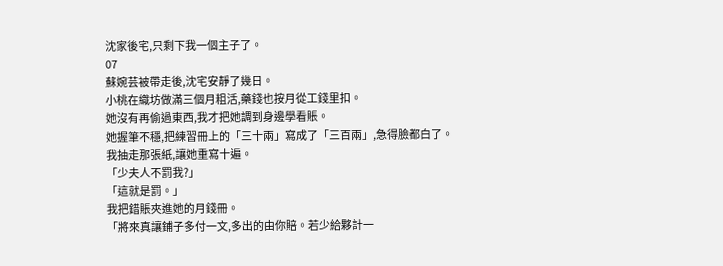沈家後宅,只剩下我一個主子了。
07
蘇婉芸被帶走後,沈宅安靜了幾日。
小桃在織坊做滿三個月粗活,藥錢也按月從工錢里扣。
她沒有再偷過東西,我才把她調到身邊學看賬。
她握筆不穩,把練習冊上的「三十兩」寫成了「三百兩」,急得臉都白了。
我抽走那張紙,讓她重寫十遍。
「少夫人不罰我?」
「這就是罰。」
我把錯賬夾進她的月錢冊。
「將來真讓鋪子多付一文,多出的由你賠。若少給夥計一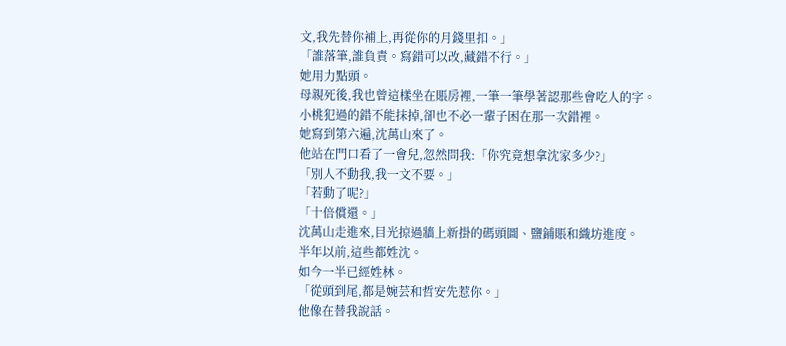文,我先替你補上,再從你的月錢里扣。」
「誰落筆,誰負責。寫錯可以改,藏錯不行。」
她用力點頭。
母親死後,我也曾這樣坐在賬房裡,一筆一筆學著認那些會吃人的字。
小桃犯過的錯不能抹掉,卻也不必一輩子困在那一次錯裡。
她寫到第六遍,沈萬山來了。
他站在門口看了一會兒,忽然問我:「你究竟想拿沈家多少?」
「別人不動我,我一文不要。」
「若動了呢?」
「十倍償還。」
沈萬山走進來,目光掠過牆上新掛的碼頭圖、鹽鋪賬和織坊進度。
半年以前,這些都姓沈。
如今一半已經姓林。
「從頭到尾,都是婉芸和哲安先惹你。」
他像在替我說話。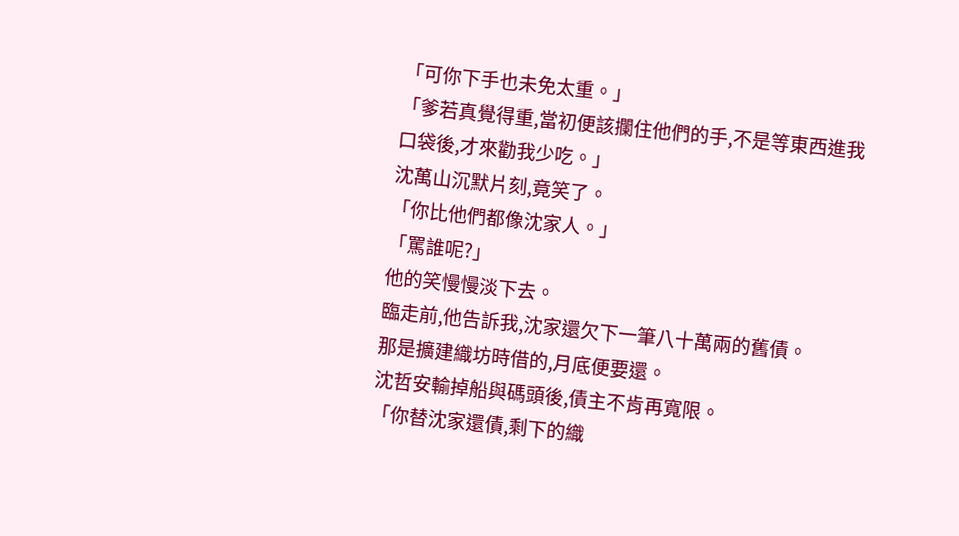「可你下手也未免太重。」
「爹若真覺得重,當初便該攔住他們的手,不是等東西進我口袋後,才來勸我少吃。」
沈萬山沉默片刻,竟笑了。
「你比他們都像沈家人。」
「罵誰呢?」
他的笑慢慢淡下去。
臨走前,他告訴我,沈家還欠下一筆八十萬兩的舊債。
那是擴建織坊時借的,月底便要還。
沈哲安輸掉船與碼頭後,債主不肯再寬限。
「你替沈家還債,剩下的織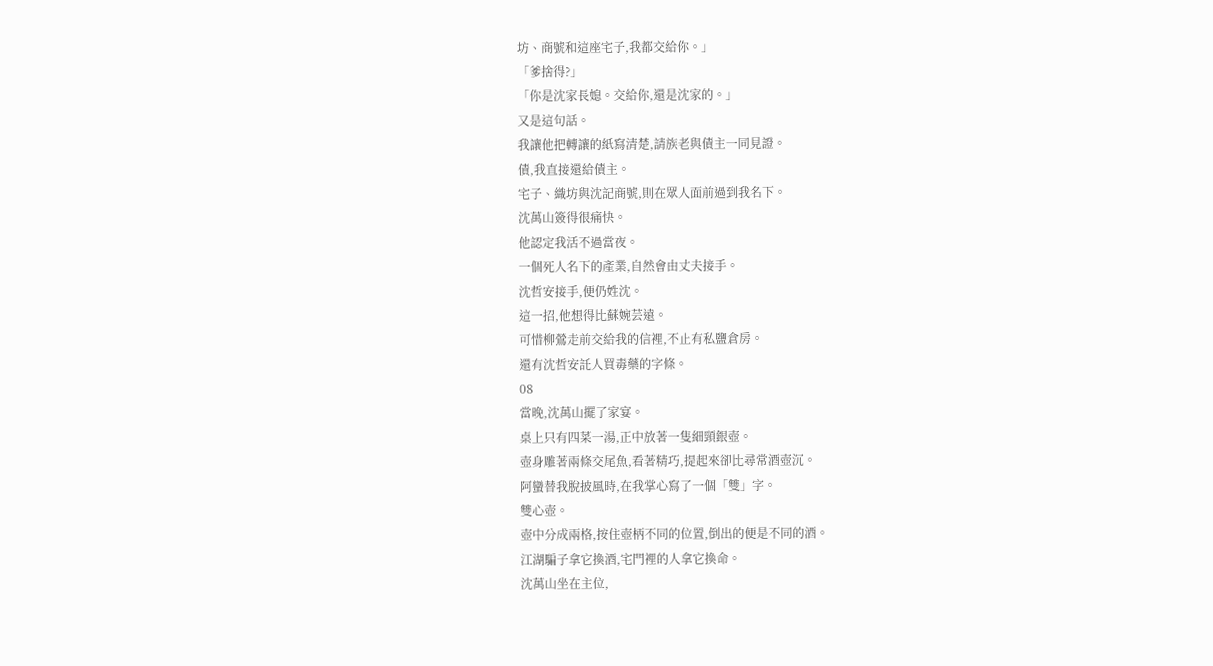坊、商號和這座宅子,我都交給你。」
「爹捨得?」
「你是沈家長媳。交給你,還是沈家的。」
又是這句話。
我讓他把轉讓的紙寫清楚,請族老與債主一同見證。
債,我直接還給債主。
宅子、織坊與沈記商號,則在眾人面前過到我名下。
沈萬山簽得很痛快。
他認定我活不過當夜。
一個死人名下的產業,自然會由丈夫接手。
沈哲安接手,便仍姓沈。
這一招,他想得比蘇婉芸遠。
可惜柳鶯走前交給我的信裡,不止有私鹽倉房。
還有沈哲安託人買毒藥的字條。
08
當晚,沈萬山擺了家宴。
桌上只有四菜一湯,正中放著一隻細頸銀壺。
壺身雕著兩條交尾魚,看著精巧,提起來卻比尋常酒壺沉。
阿蠻替我脫披風時,在我掌心寫了一個「雙」字。
雙心壺。
壺中分成兩格,按住壺柄不同的位置,倒出的便是不同的酒。
江湖騙子拿它換酒,宅門裡的人拿它換命。
沈萬山坐在主位,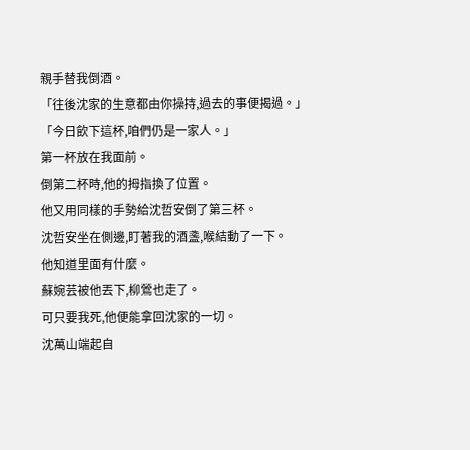親手替我倒酒。
「往後沈家的生意都由你操持,過去的事便揭過。」
「今日飲下這杯,咱們仍是一家人。」
第一杯放在我面前。
倒第二杯時,他的拇指換了位置。
他又用同樣的手勢給沈哲安倒了第三杯。
沈哲安坐在側邊,盯著我的酒盞,喉結動了一下。
他知道里面有什麼。
蘇婉芸被他丟下,柳鶯也走了。
可只要我死,他便能拿回沈家的一切。
沈萬山端起自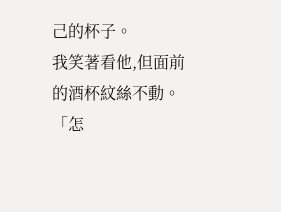己的杯子。
我笑著看他,但面前的酒杯紋絲不動。
「怎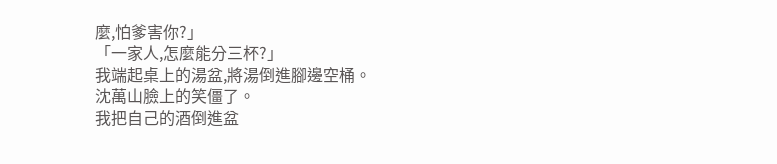麼,怕爹害你?」
「一家人,怎麼能分三杯?」
我端起桌上的湯盆,將湯倒進腳邊空桶。
沈萬山臉上的笑僵了。
我把自己的酒倒進盆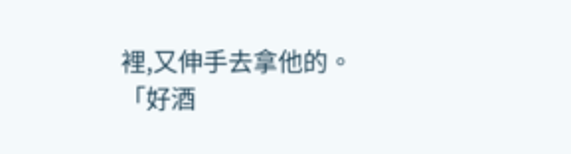裡,又伸手去拿他的。
「好酒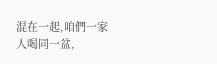混在一起,咱們一家人喝同一盆,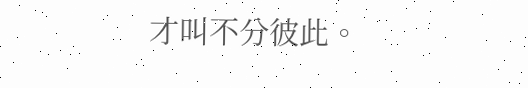才叫不分彼此。